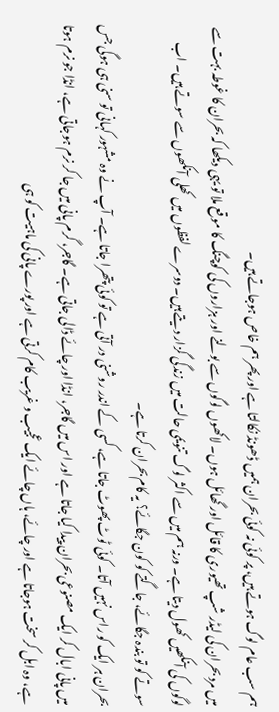ہم سب عام لوگ ہوتے ہیں، پر کوئی نہ کوئی بحران ہمیں ڈھونڈ نکالتا ہے اور پھر ہم خاص ہوجاتے ہیں۔
میں مرد بحران کی لیڈر شپ تھیوری کا قائل اور گھائل ہوں۔ لاکھوں لوگوں سے بولنے اور ہزاروں کی کوچنگ کا موقع ملا تو یہی دیکھا کہ بحران کا غوطہ بہت سے لوگوں کی آنکھیں کھول دیتا ہے۔ ورنہ ہم میں سے اکثر لوگ تنویمی حالت میں زندگی گزار دیتے ہیں۔ دوسرے لفظوں میں کھلی آنکھوں سے سوتے ہیں۔ اب سوتے کو تو بندہ جگائے، جاگتے کو کون جگائے؟ یہ کام بحران کرتا ہے۔
بحران ہر ایک کو راس نہیں آتا۔ کوئی ٹوٹ پھوٹ جاتا ہے، کسی کے اندر روشنی در آتی ہے تو کوئی پتھرا جاتا ہے۔ آپ نے وہ مشہور کہانی تو سنی ہی ہوگی جس میں پانی ابال کر ایک مصنوعی بحران پیدا کیا جاتا ہے اور اس میں گاجر، انڈا اور چائے ڈالی جاتی ہے۔ گاجر، گرم پانی میں جا کر نرم ہوجاتی ہے، انڈا جو نرم ہوتا ہے، وہ ابل کر سخت ہوجاتا ہے اور چائے، ہاں چائے ایک عجیب و غریب کام کرتی ہے اور پورے پانی کی ماہیت کو ہی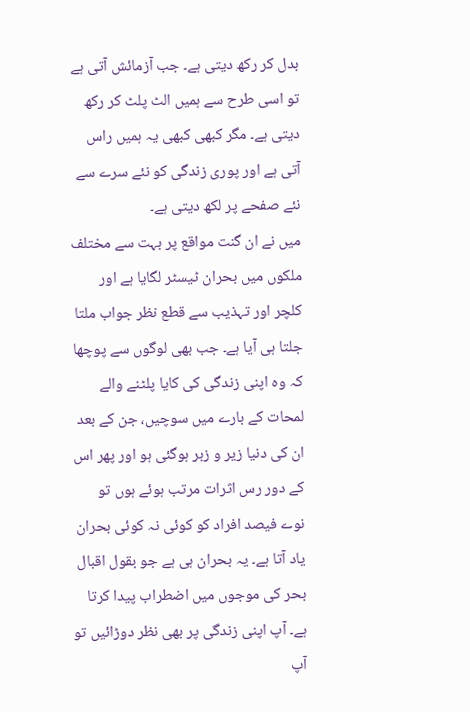بدل کر رکھ دیتی ہے۔ جب آزمائش آتی ہے تو اسی طرح سے ہمیں الٹ پلٹ کر رکھ دیتی ہے۔ مگر کبھی کبھی یہ ہمیں راس آتی ہے اور پوری زندگی کو نئے سرے سے نئے صفحے پر لکھ دیتی ہے۔
میں نے ان گنت مواقع پر بہت سے مختلف ملکوں میں بحران ٹیسٹر لگایا ہے اور کلچر اور تہذیب سے قطع نظر جواب ملتا جلتا ہی آیا ہے۔ جب بھی لوگوں سے پوچھا کہ وہ اپنی زندگی کی کایا پلٹنے والے لمحات کے بارے میں سوچیں، جن کے بعد ان کی دنیا زیر و زبر ہوگئی ہو اور پھر اس کے دور رس اثرات مرتب ہوئے ہوں تو نوے فیصد افراد کو کوئی نہ کوئی بحران یاد آتا ہے۔ یہ بحران ہی ہے جو بقول اقبال بحر کی موجوں میں اضطراب پیدا کرتا ہے۔ آپ اپنی زندگی پر بھی نظر دوڑائیں تو آپ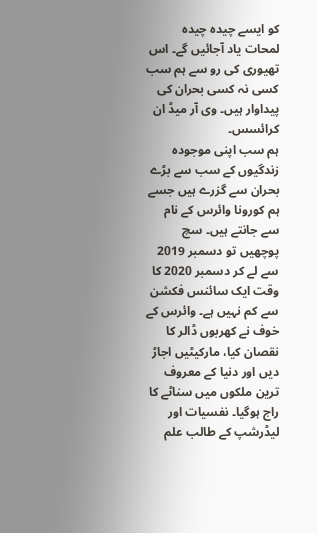کو ایسے چیدہ چیدہ لمحات یاد آجائیں گے۔ اس تھیوری کی رو سے ہم سب کسی نہ کسی بحران کی پیداوار ہیں۔ وی آر میڈ ان کرائسس۔
ہم سب اپنی موجودہ زندگیوں کے سب سے بڑے بحران سے گزرے ہیں جسے ہم کورونا وائرس کے نام سے جانتے ہیں۔ سچ پوچھیں تو دسمبر 2019 سے لے کر دسمبر 2020 کا وقت ایک سائنس فکشن سے کم نہیں ہے۔ وائرس کے خوف نے کھربوں ڈالر کا نقصان کیا، مارکیٹیں اجاڑ دیں اور دنیا کے معروف ترین ملکوں میں سناٹے کا راج ہوگیا۔ نفسیات اور لیڈرشپ کے طالب علم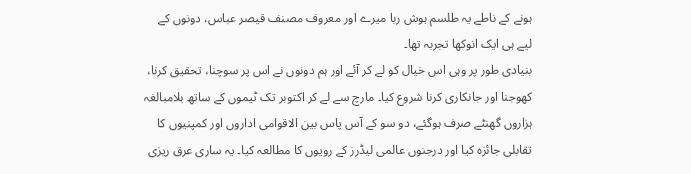ہونے کے ناطے یہ طلسم ہوش ربا میرے اور معروف مصنف قیصر عباس، دونوں کے لیے ہی ایک انوکھا تجربہ تھا۔
بنیادی طور پر وہی اس خیال کو لے کر آئے اور ہم دونوں نے اس پر سوچنا، تحقیق کرنا، کھوجنا اور جانکاری کرنا شروع کیا۔ مارچ سے لے کر اکتوبر تک ٹیموں کے ساتھ بلامبالغہ ہزاروں گھنٹے صرف ہوگئے، دو سو کے آس پاس بین الاقوامی اداروں اور کمپنیوں کا تقابلی جائزہ کیا اور درجنوں عالمی لیڈرز کے رویوں کا مطالعہ کیا۔ یہ ساری عرق ریزی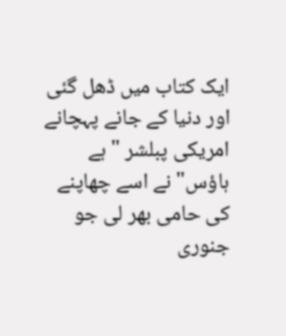ایک کتاب میں ڈھل گئی اور دنیا کے جانے پہچانے امریکی پبلشر " ہے ہاؤس" نے اسے چھاپنے کی حامی بھر لی جو جنوری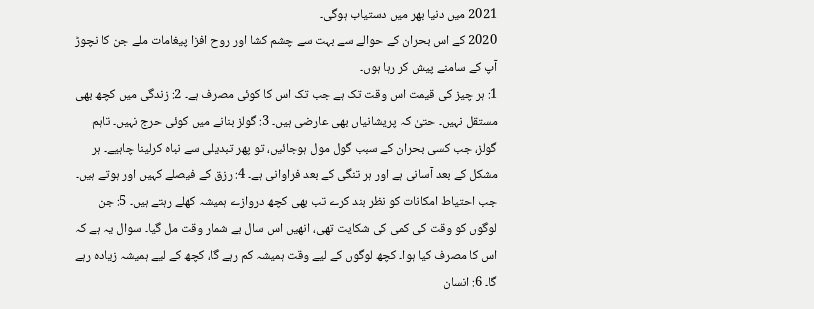2021 میں دنیا بھر میں دستیاب ہوگی۔
2020 کے اس بحران کے حوالے سے بہت سے چشم کشا اور روح افزا پیغامات ملے جن کا نچوڑ آپ کے سامنے پیش کر رہا ہوں۔
1: ہر چیز کی قیمت اس وقت تک ہے جب تک اس کا کوئی مصرف ہے۔ 2: زندگی میں کچھ بھی مستقل نہیں۔ حتیٰ کہ پریشانیاں بھی عارضی ہیں۔ 3: گولز بنانے میں کوئی حرج نہیں۔ تاہم گولز، جب کسی بحران کے سبب گول مول ہوجائیں، تو پھر تبدیلی سے نباہ کرلینا چاہیے۔ ہر مشکل کے بعد آسانی ہے اور ہر تنگی کے بعد فراوانی ہے۔ 4: رزق کے فیصلے کہیں اور ہوتے ہیں۔ جب احتیاط امکانات کو نظر بند کرے تب بھی کچھ دروازے ہمیشہ کھلے رہتے ہیں۔ 5: جن لوگوں کو وقت کی کمی کی شکایت تھی، انھیں اس سال بے شمار وقت مل گیا۔ سوال یہ ہے کہ اس کا مصرف کیا ہوا۔ کچھ لوگوں کے لیے وقت ہمیشہ کم رہے گا، کچھ کے لیے ہمیشہ زیادہ رہے گا۔ 6: انسان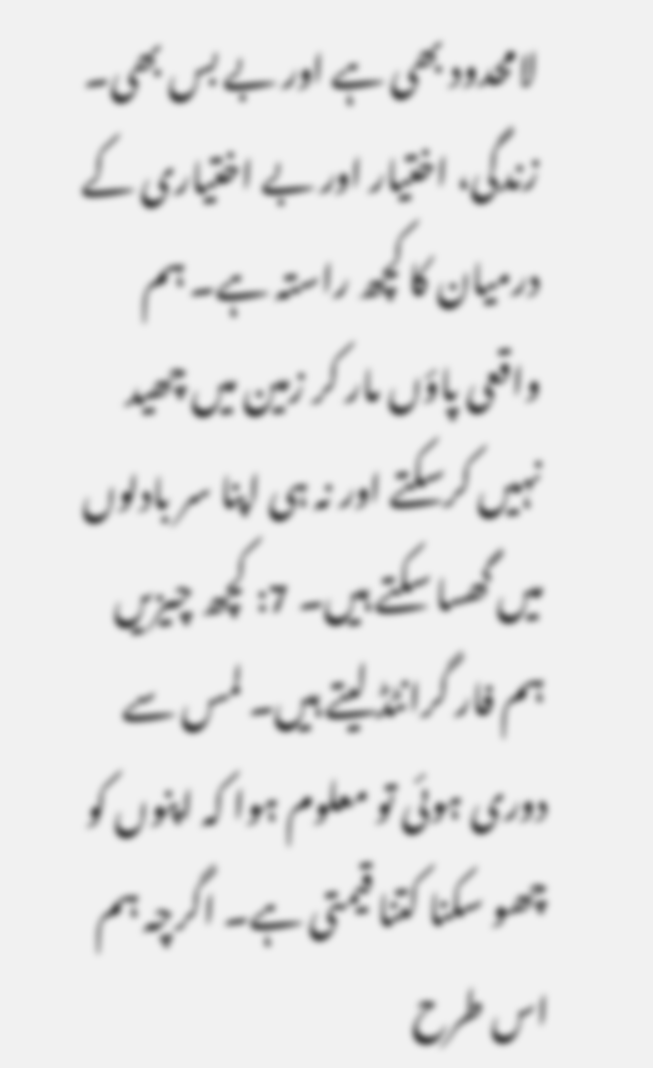لامحدود بھی ہے اور بے بس بھی۔ زندگی، اختیار اور بے اختیاری کے درمیان کا کچھ راستہ ہے۔ ہم واقعی پاؤں مار کر زمین میں چھید نہیں کرسکتے اور نہ ہی اپنا سر بادلوں میں گھسا سکتے ہیں۔ 7: کچھ چیزیں ہم فار گرانٹڈ لیتے ہیں۔ لمس سے دوری ہوئی تو معلوم ہوا کہ اپنوں کو چھو سکنا کتنا قیمتی ہے۔ اگرچہ ہم اس طرح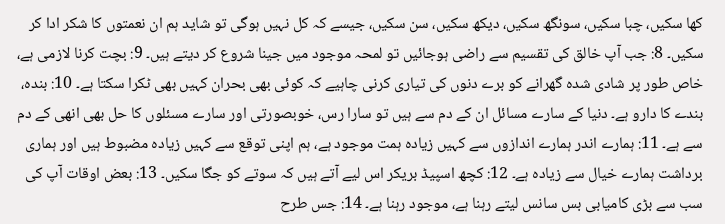کھا سکیں، چبا سکیں، سونگھ سکیں، دیکھ سکیں، سن سکیں، جیسے کہ کل نہیں ہوگی تو شاید ہم ان نعمتوں کا شکر ادا کر سکیں۔ 8: جب آپ خالق کی تقسیم سے راضی ہوجائیں تو لمحہ موجود میں جینا شروع کر دیتے ہیں۔ 9: بچت کرنا لازمی ہے، خاص طور پر شادی شدہ گھرانے کو برے دنوں کی تیاری کرنی چاہیے کہ کوئی بھی بحران کہیں بھی ٹکرا سکتا ہے۔ 10: بندہ، بندے کا دارو ہے۔ دنیا کے سارے مسائل ان کے دم سے ہیں تو سارا رس، خوبصورتی اور سارے مسئلوں کا حل بھی انھی کے دم سے ہے۔ 11: ہمارے اندر ہمارے اندازوں سے کہیں زیادہ ہمت موجود ہے، ہم اپنی توقع سے کہیں زیادہ مضبوط ہیں اور ہماری برداشت ہمارے خیال سے زیادہ ہے۔ 12: کچھ اسپیڈ بریکر اس لیے آتے ہیں کہ سوتے کو جگا سکیں۔ 13: بعض اوقات آپ کی سب سے بڑی کامیابی بس سانس لیتے رہنا ہے، موجود رہنا ہے۔ 14: جس طرح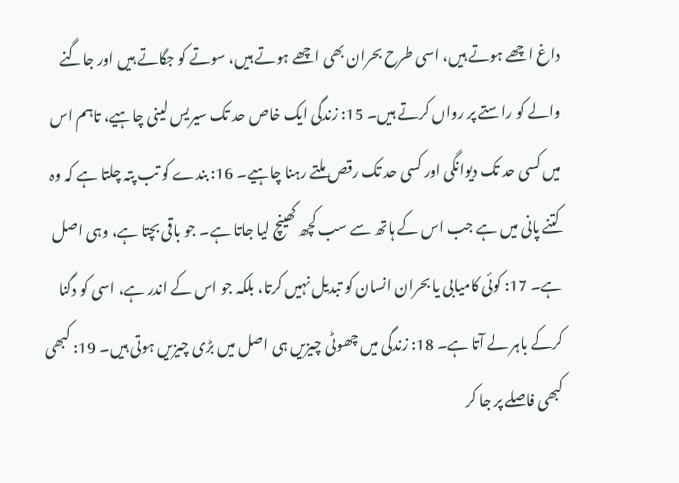داغ اچھے ہوتے ہیں، اسی طرح بحران بھی اچھے ہوتے ہیں، سوتے کو جگاتے ہیں اور جاگنے والے کو راستے پر رواں کرتے ہیں۔ 15: زندگی ایک خاص حد تک سیریس لینی چاہیے، تاہم اس میں کسی حد تک دیوانگی اور کسی حد تک رقص ملتے رہنا چاہیے۔ 16: بندے کو تب پتہ چلتا ہے کہ وہ کتنے پانی میں ہے جب اس کے ہاتھ سے سب کچھ کھینچ لیا جاتا ہے۔ جو باقی بچتا ہے، وہی اصل ہے۔ 17: کوئی کامیابی یا بحران انسان کو تبدیل نہیں کرتا، بلکہ جو اس کے اندر ہے، اسی کو دگنا کرکے باہر لے آتا ہے۔ 18: زندگی میں چھوٹی چیزیں ہی اصل میں بڑی چیزیں ہوتی ہیں۔ 19: کبھی کبھی فاصلے پر جا کر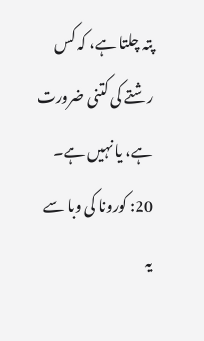پتہ چلتا ہے، کہ کس رشتے کی کتنی ضرورت ہے، یا نہیں ہے۔ 20: کورونا کی وبا سے یہ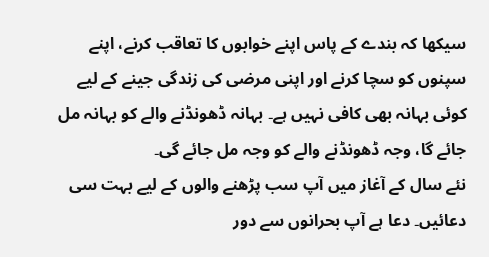سیکھا کہ بندے کے پاس اپنے خوابوں کا تعاقب کرنے، اپنے سپنوں کو سچا کرنے اور اپنی مرضی کی زندگی جینے کے لیے کوئی بہانہ بھی کافی نہیں ہے۔ بہانہ ڈھونڈنے والے کو بہانہ مل جائے گا، وجہ ڈھونڈنے والے کو وجہ مل جائے گی۔
نئے سال کے آغاز میں آپ سب پڑھنے والوں کے لیے بہت سی دعائیں۔ دعا ہے آپ بحرانوں سے دور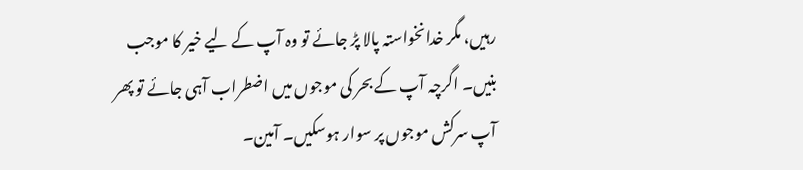رہیں، مگر خدانخواستہ پالا پڑ جائے تو وہ آپ کے لیے خیر کا موجب بنیں۔ اگرچہ آپ کے بحر کی موجوں میں اضطراب آہی جائے تو پھر آپ سرکش موجوں پر سوار ہوسکیں۔ آمین۔